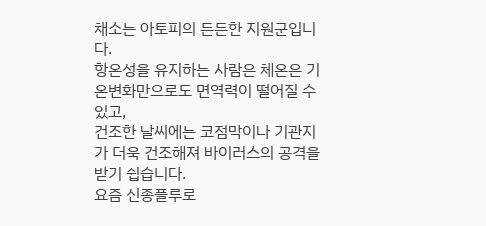채소는 아토피의 든든한 지원군입니다.
항온성을 유지하는 사람은 체온은 기온변화만으로도 면역력이 떨어질 수 있고,
건조한 날씨에는 코점막이나 기관지가 더욱 건조해져 바이러스의 공격을 받기 쉽습니다.
요즘 신종플루로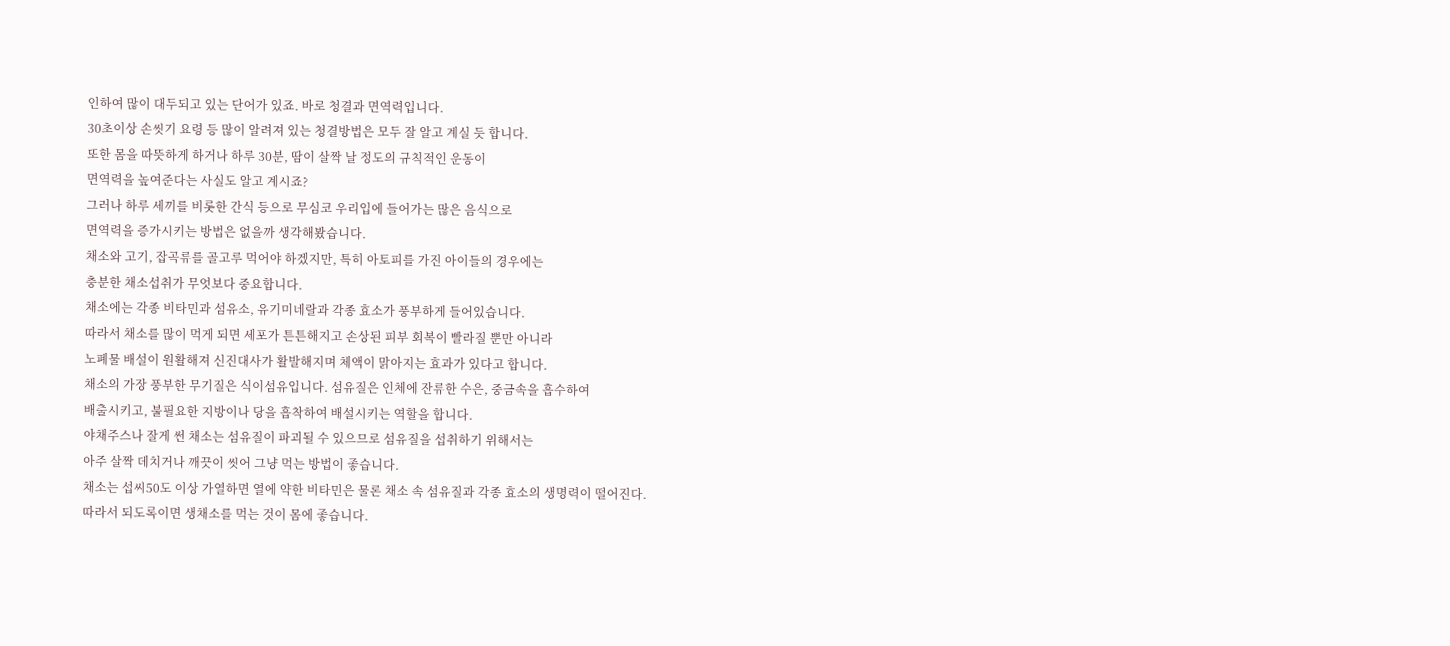인하여 많이 대두되고 있는 단어가 있죠. 바로 청결과 면역력입니다.
30초이상 손씻기 요령 등 많이 알려져 있는 청결방법은 모두 잘 알고 계실 듯 합니다.
또한 몸을 따뜻하게 하거나 하루 30분, 땀이 살짝 날 정도의 규칙적인 운동이
면역력을 높여준다는 사실도 알고 계시죠?
그러나 하루 세끼를 비롯한 간식 등으로 무심코 우리입에 들어가는 많은 음식으로
면역력을 증가시키는 방법은 없을까 생각해봤습니다.
채소와 고기, 잡곡류를 골고루 먹어야 하겠지만, 특히 아토피를 가진 아이들의 경우에는
충분한 채소섭취가 무엇보다 중요합니다.
채소에는 각종 비타민과 섬유소, 유기미네랄과 각종 효소가 풍부하게 들어있습니다.
따라서 채소를 많이 먹게 되면 세포가 튼튼해지고 손상된 피부 회복이 빨라질 뿐만 아니라
노폐물 배설이 원활해져 신진대사가 활발해지며 체액이 맑아지는 효과가 있다고 합니다.
채소의 가장 풍부한 무기질은 식이섬유입니다. 섬유질은 인체에 잔류한 수은, 중금속을 흡수하여
배출시키고, 불필요한 지방이나 당을 흡착하여 배설시키는 역할을 합니다.
야채주스나 잘게 썬 채소는 섬유질이 파괴될 수 있으므로 섬유질을 섭취하기 위해서는
아주 살짝 데치거나 깨끗이 씻어 그냥 먹는 방법이 좋습니다.
채소는 섭씨50도 이상 가열하면 열에 약한 비타민은 물론 채소 속 섬유질과 각종 효소의 생명력이 떨어진다.
따라서 되도록이면 생채소를 먹는 것이 몸에 좋습니다.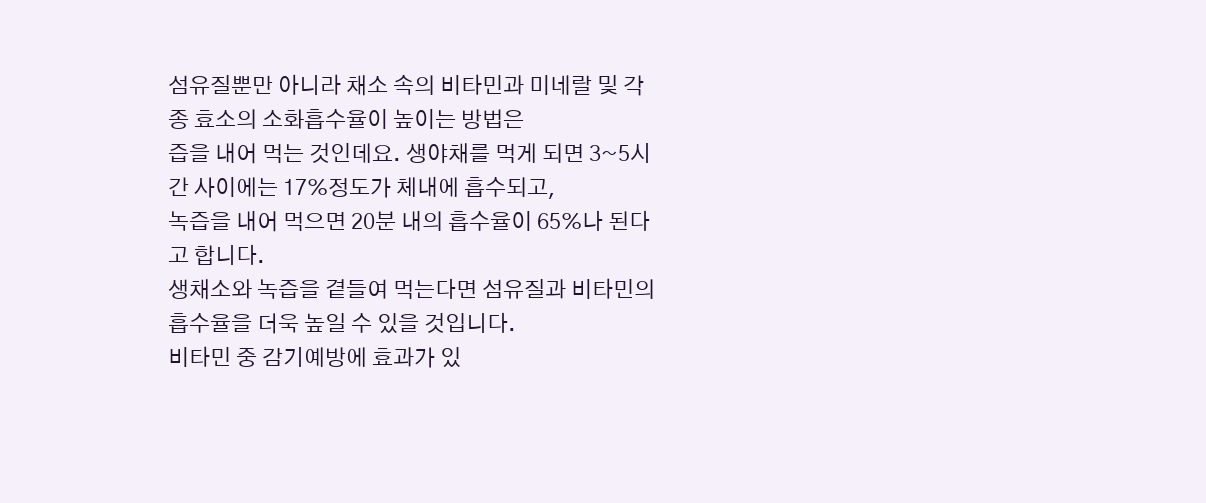섬유질뿐만 아니라 채소 속의 비타민과 미네랄 및 각종 효소의 소화흡수율이 높이는 방법은
즙을 내어 먹는 것인데요. 생야채를 먹게 되면 3~5시간 사이에는 17%정도가 체내에 흡수되고,
녹즙을 내어 먹으면 20분 내의 흡수율이 65%나 된다고 합니다.
생채소와 녹즙을 곁들여 먹는다면 섬유질과 비타민의 흡수율을 더욱 높일 수 있을 것입니다.
비타민 중 감기예방에 효과가 있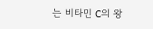는 비타민 C의 왕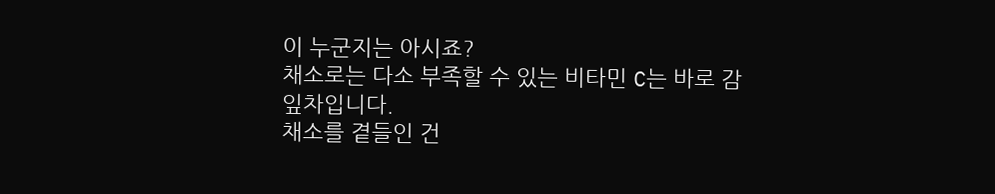이 누군지는 아시죠?
채소로는 다소 부족할 수 있는 비타민 C는 바로 감잎차입니다.
채소를 곁들인 건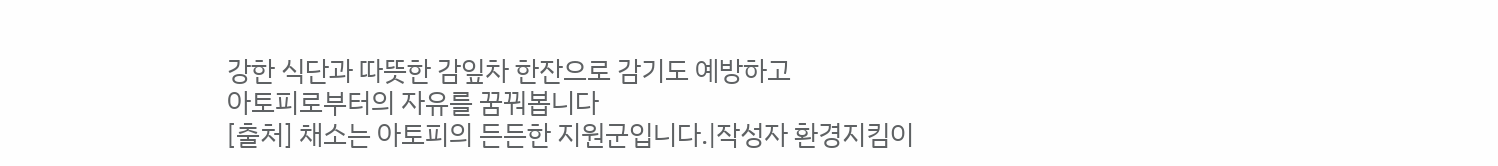강한 식단과 따뜻한 감잎차 한잔으로 감기도 예방하고
아토피로부터의 자유를 꿈꿔봅니다
[출처] 채소는 아토피의 든든한 지원군입니다.|작성자 환경지킴이